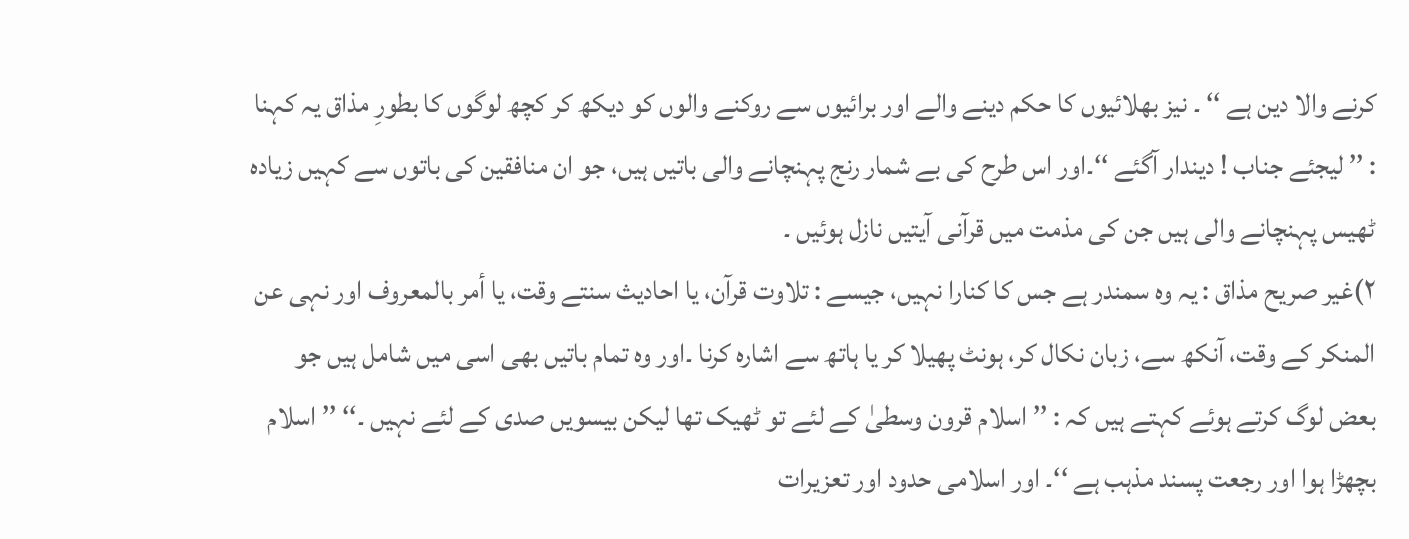کرنے والا دین ہے ‘‘ ۔ نیز بھلائیوں کا حکم دینے والے اور برائیوں سے روکنے والوں کو دیکھ کر کچھ لوگوں کا بطورِ مذاق یہ کہنا : ’’ لیجئے جناب ! دیندار آگئے ‘‘۔اور اس طرح کی بے شمار رنج پہنچانے والی باتیں ہیں، جو ان منافقین کی باتوں سے کہیں زیادہ ٹھیس پہنچانے والی ہیں جن کی مذمت میں قرآنی آیتیں نازل ہوئیں ۔
۲)غیر صریح مذاق : یہ وہ سمندر ہے جس کا کنارا نہیں، جیسے : تلاوت قرآن، یا احادیث سنتے وقت، یا أمر بالمعروف اور نہی عن المنکر کے وقت، آنکھ سے، زبان نکال کر، ہونٹ پھیلا کر یا ہاتھ سے اشارہ کرنا ۔اور وہ تمام باتیں بھی اسی میں شامل ہیں جو بعض لوگ کرتے ہوئے کہتے ہیں کہ : ’’ اسلام قرون وسطیٰ کے لئے تو ٹھیک تھا لیکن بیسویں صدی کے لئے نہیں ۔‘‘ ’’ اسلام بچھڑا ہوا اور رجعت پسند مذہب ہے ‘‘۔ اور اسلامی حدود اور تعزیرات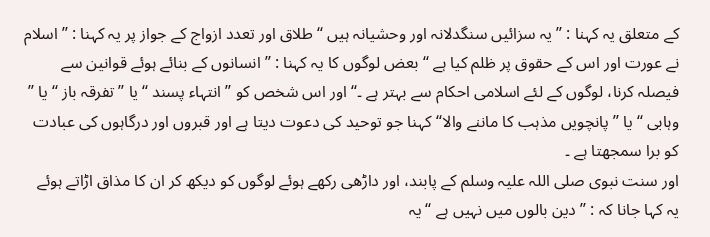کے متعلق یہ کہنا : ’’ یہ سزائیں سنگدلانہ اور وحشیانہ ہیں ‘‘ طلاق اور تعدد ازواج کے جواز پر یہ کہنا : ’’ اسلام نے عورت اور اس کے حقوق پر ظلم کیا ہے ‘‘ بعض لوگوں کا یہ کہنا : ’’ انسانوں کے بنائے ہوئے قوانین سے فیصلہ کرنا، لوگوں کے لئے اسلامی احکام سے بہتر ہے ۔‘‘ اور اس شخص کو ’’ انتہاء پسند ‘‘ یا ’’ تفرقہ باز ‘‘ یا ’’ وہابی ‘‘ یا ’’ پانچویں مذہب کا ماننے والا‘‘کہنا جو توحید کی دعوت دیتا ہے اور قبروں اور درگاہوں کی عبادت کو برا سمجھتا ہے ۔
اور سنت نبوی صلی اللہ علیہ وسلم کے پابند، اور داڑھی رکھے ہوئے لوگوں کو دیکھ کر ان کا مذاق اڑاتے ہوئے یہ کہا جانا کہ : ’’ دین بالوں میں نہیں ہے ‘‘یہ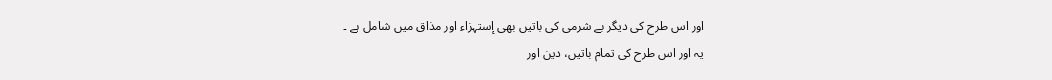اور اس طرح کی دیگر بے شرمی کی باتیں بھی إستہزاء اور مذاق میں شامل ہے ۔
یہ اور اس طرح کی تمام باتیں، دین اور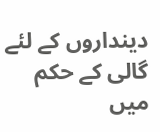دینداروں کے لئے گالی کے حکم میں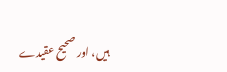ہیں، اور صحیح عقیدے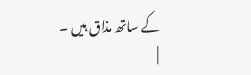کے ساتھ مذاق ہیں ۔
|